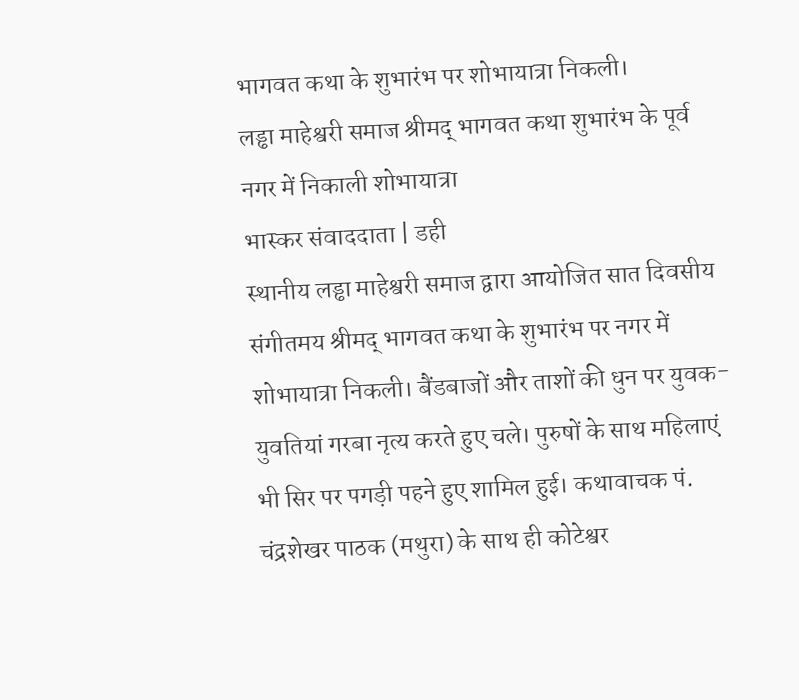भागवत कथा के शुभारंभ पर शोभायात्रा निकली।
लड्ढा माहेश्वरी समाज श्रीमद् भागवत कथा शुभारंभ के पूर्व नगर में निकाली शोभायात्रा
भास्कर संवाददाता | डही
स्थानीय लड्ढा माहेश्वरी समाज द्वारा आयोजित सात दिवसीय संगीतमय श्रीमद् भागवत कथा के शुभारंभ पर नगर में शोभायात्रा निकली। बैंडबाजों और ताशों की धुन पर युवक-युवतियां गरबा नृत्य करते हुए चले। पुरुषों के साथ महिलाएं भी सिर पर पगड़ी पहने हुए शामिल हुई। कथावाचक पं. चंद्रशेखर पाठक (मथुरा) के साथ ही कोटेश्वर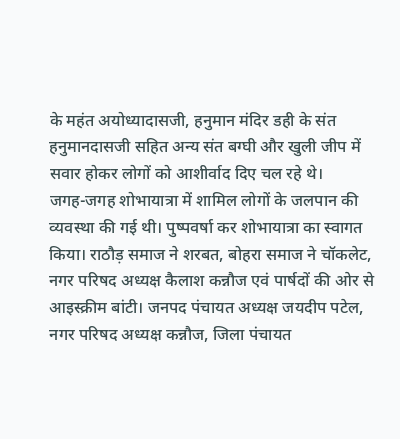के महंत अयोध्यादासजी, हनुमान मंदिर डही के संत हनुमानदासजी सहित अन्य संत बग्घी और खुली जीप में सवार होकर लोगों को आशीर्वाद दिए चल रहे थे।
जगह-जगह शोभायात्रा में शामिल लोगों के जलपान की व्यवस्था की गई थी। पुष्पवर्षा कर शोभायात्रा का स्वागत किया। राठौड़ समाज ने शरबत, बोहरा समाज ने चॉकलेट, नगर परिषद अध्यक्ष कैलाश कन्नौज एवं पार्षदों की ओर से आइस्क्रीम बांटी। जनपद पंचायत अध्यक्ष जयदीप पटेल, नगर परिषद अध्यक्ष कन्नौज, जिला पंचायत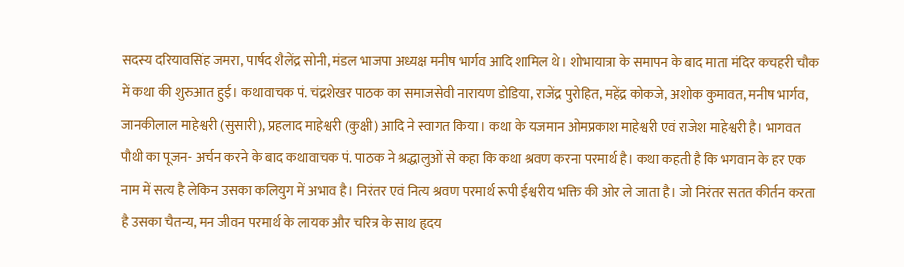सदस्य दरियावसिंह जमरा, पार्षद शैलेंद्र सोनी, मंडल भाजपा अध्यक्ष मनीष भार्गव आदि शामिल थे। शोभायात्रा के समापन के बाद माता मंदिर कचहरी चौक में कथा की शुरुआत हुई। कथावाचक पं. चंद्रशेखर पाठक का समाजसेवी नारायण डोडिया, राजेंद्र पुरोहित, महेंद्र कोकजे, अशोक कुमावत, मनीष भार्गव, जानकीलाल माहेश्वरी (सुसारी), प्रहलाद माहेश्वरी (कुक्षी) आदि ने स्वागत किया। कथा के यजमान ओमप्रकाश माहेश्वरी एवं राजेश माहेश्वरी है। भागवत पौथी का पूजन- अर्चन करने के बाद कथावाचक पं. पाठक ने श्रद्धालुओं से कहा कि कथा श्रवण करना परमार्थ है। कथा कहती है कि भगवान के हर एक नाम में सत्य है लेकिन उसका कलियुग में अभाव है। निरंतर एवं नित्य श्रवण परमार्थ रूपी ईश्वरीय भक्ति की ओर ले जाता है। जो निरंतर सतत कीर्तन करता है उसका चैतन्य, मन जीवन परमार्थ के लायक और चरित्र के साथ हृदय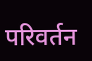परिवर्तन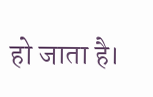हो जाता है।